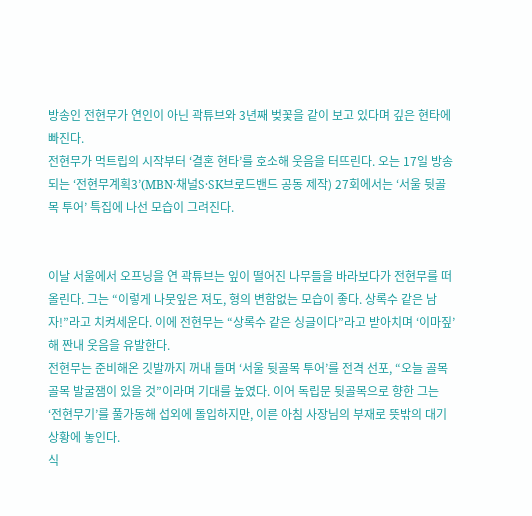방송인 전현무가 연인이 아닌 곽튜브와 3년째 벚꽃을 같이 보고 있다며 깊은 현타에 빠진다.
전현무가 먹트립의 시작부터 ‘결혼 현타’를 호소해 웃음을 터뜨린다. 오는 17일 방송되는 ‘전현무계획3’(MBN·채널S·SK브로드밴드 공동 제작) 27회에서는 ‘서울 뒷골목 투어’ 특집에 나선 모습이 그려진다.


이날 서울에서 오프닝을 연 곽튜브는 잎이 떨어진 나무들을 바라보다가 전현무를 떠올린다. 그는 “이렇게 나뭇잎은 져도, 형의 변함없는 모습이 좋다. 상록수 같은 남자!”라고 치켜세운다. 이에 전현무는 “상록수 같은 싱글이다”라고 받아치며 ‘이마짚’ 해 짠내 웃음을 유발한다.
전현무는 준비해온 깃발까지 꺼내 들며 ‘서울 뒷골목 투어’를 전격 선포, “오늘 골목골목 발굴잼이 있을 것”이라며 기대를 높였다. 이어 독립문 뒷골목으로 향한 그는 ‘전현무기’를 풀가동해 섭외에 돌입하지만, 이른 아침 사장님의 부재로 뜻밖의 대기 상황에 놓인다.
식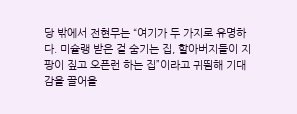당 밖에서 전현무는 “여기가 두 가지로 유명하다. 미슐랭 받은 걸 숨기는 집, 할아버지들이 지팡이 짚고 오픈런 하는 집”이라고 귀띔해 기대감을 끌어올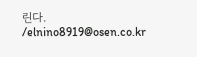린다. /elnino8919@osen.co.kr